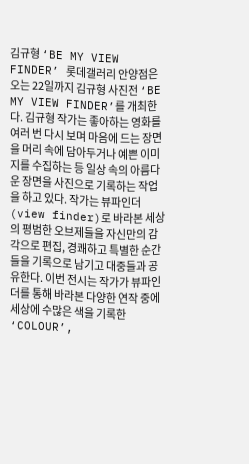김규형 ‘BE MY VIEW FINDER’ 롯데갤러리 안양점은 오는 22일까지 김규형 사진전 ‘BE MY VIEW FINDER’를 개최한다. 김규형 작가는 좋아하는 영화를 여러 번 다시 보며 마음에 드는 장면을 머리 속에 담아두거나 예쁜 이미지를 수집하는 등 일상 속의 아름다운 장면을 사진으로 기록하는 작업을 하고 있다. 작가는 뷰파인더(view finder)로 바라본 세상의 평범한 오브제들을 자신만의 감각으로 편집, 경쾌하고 특별한 순간들을 기록으로 남기고 대중들과 공유한다. 이번 전시는 작가가 뷰파인더를 통해 바라본 다양한 연작 중에 세상에 수많은 색을 기록한 ‘COLOUR’,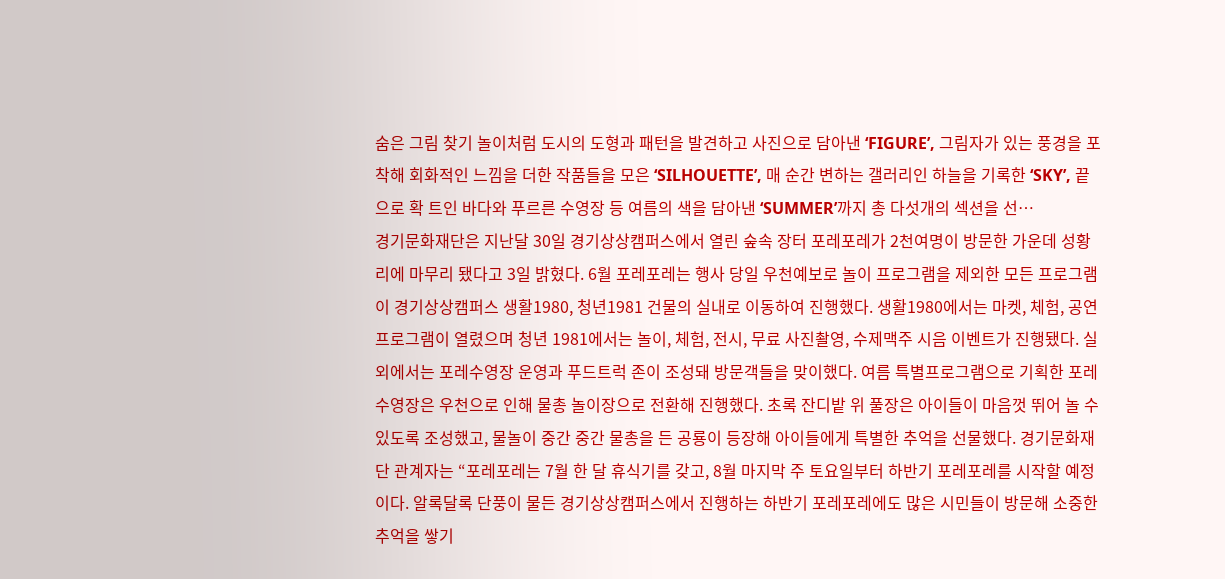숨은 그림 찾기 놀이처럼 도시의 도형과 패턴을 발견하고 사진으로 담아낸 ‘FIGURE’, 그림자가 있는 풍경을 포착해 회화적인 느낌을 더한 작품들을 모은 ‘SILHOUETTE’, 매 순간 변하는 갤러리인 하늘을 기록한 ‘SKY’, 끝으로 확 트인 바다와 푸르른 수영장 등 여름의 색을 담아낸 ‘SUMMER’까지 총 다섯개의 섹션을 선…
경기문화재단은 지난달 30일 경기상상캠퍼스에서 열린 숲속 장터 포레포레가 2천여명이 방문한 가운데 성황리에 마무리 됐다고 3일 밝혔다. 6월 포레포레는 행사 당일 우천예보로 놀이 프로그램을 제외한 모든 프로그램이 경기상상캠퍼스 생활1980, 청년1981 건물의 실내로 이동하여 진행했다. 생활1980에서는 마켓, 체험, 공연 프로그램이 열렸으며 청년 1981에서는 놀이, 체험, 전시, 무료 사진촬영, 수제맥주 시음 이벤트가 진행됐다. 실외에서는 포레수영장 운영과 푸드트럭 존이 조성돼 방문객들을 맞이했다. 여름 특별프로그램으로 기획한 포레수영장은 우천으로 인해 물총 놀이장으로 전환해 진행했다. 초록 잔디밭 위 풀장은 아이들이 마음껏 뛰어 놀 수 있도록 조성했고, 물놀이 중간 중간 물총을 든 공룡이 등장해 아이들에게 특별한 추억을 선물했다. 경기문화재단 관계자는 “포레포레는 7월 한 달 휴식기를 갖고, 8월 마지막 주 토요일부터 하반기 포레포레를 시작할 예정이다. 알록달록 단풍이 물든 경기상상캠퍼스에서 진행하는 하반기 포레포레에도 많은 시민들이 방문해 소중한 추억을 쌓기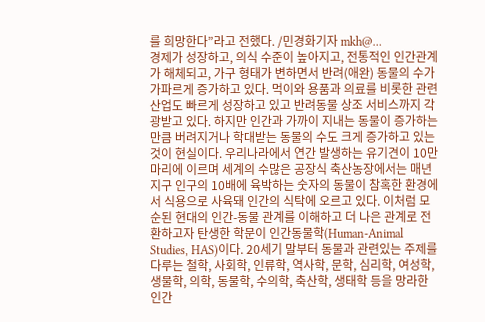를 희망한다”라고 전했다. /민경화기자 mkh@…
경제가 성장하고, 의식 수준이 높아지고, 전통적인 인간관계가 해체되고, 가구 형태가 변하면서 반려(애완) 동물의 수가 가파르게 증가하고 있다. 먹이와 용품과 의료를 비롯한 관련 산업도 빠르게 성장하고 있고 반려동물 상조 서비스까지 각광받고 있다. 하지만 인간과 가까이 지내는 동물이 증가하는 만큼 버려지거나 학대받는 동물의 수도 크게 증가하고 있는 것이 현실이다. 우리나라에서 연간 발생하는 유기견이 10만 마리에 이르며 세계의 수많은 공장식 축산농장에서는 매년 지구 인구의 10배에 육박하는 숫자의 동물이 참혹한 환경에서 식용으로 사육돼 인간의 식탁에 오르고 있다. 이처럼 모순된 현대의 인간-동물 관계를 이해하고 더 나은 관계로 전환하고자 탄생한 학문이 인간동물학(Human-Animal Studies, HAS)이다. 20세기 말부터 동물과 관련있는 주제를 다루는 철학, 사회학, 인류학, 역사학, 문학, 심리학, 여성학, 생물학, 의학, 동물학, 수의학, 축산학, 생태학 등을 망라한 인간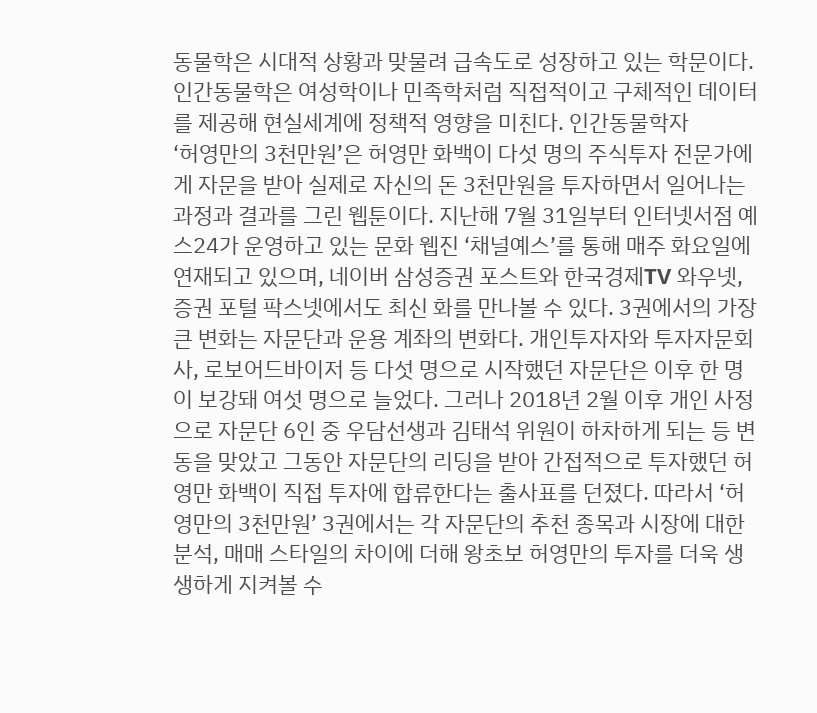동물학은 시대적 상황과 맞물려 급속도로 성장하고 있는 학문이다. 인간동물학은 여성학이나 민족학처럼 직접적이고 구체적인 데이터를 제공해 현실세계에 정책적 영향을 미친다. 인간동물학자
‘허영만의 3천만원’은 허영만 화백이 다섯 명의 주식투자 전문가에게 자문을 받아 실제로 자신의 돈 3천만원을 투자하면서 일어나는 과정과 결과를 그린 웹툰이다. 지난해 7월 31일부터 인터넷서점 예스24가 운영하고 있는 문화 웹진 ‘채널예스’를 통해 매주 화요일에 연재되고 있으며, 네이버 삼성증권 포스트와 한국경제TV 와우넷, 증권 포털 팍스넷에서도 최신 화를 만나볼 수 있다. 3권에서의 가장 큰 변화는 자문단과 운용 계좌의 변화다. 개인투자자와 투자자문회사, 로보어드바이저 등 다섯 명으로 시작했던 자문단은 이후 한 명이 보강돼 여섯 명으로 늘었다. 그러나 2018년 2월 이후 개인 사정으로 자문단 6인 중 우담선생과 김태석 위원이 하차하게 되는 등 변동을 맞았고 그동안 자문단의 리딩을 받아 간접적으로 투자했던 허영만 화백이 직접 투자에 합류한다는 출사표를 던졌다. 따라서 ‘허영만의 3천만원’ 3권에서는 각 자문단의 추천 종목과 시장에 대한 분석, 매매 스타일의 차이에 더해 왕초보 허영만의 투자를 더욱 생생하게 지켜볼 수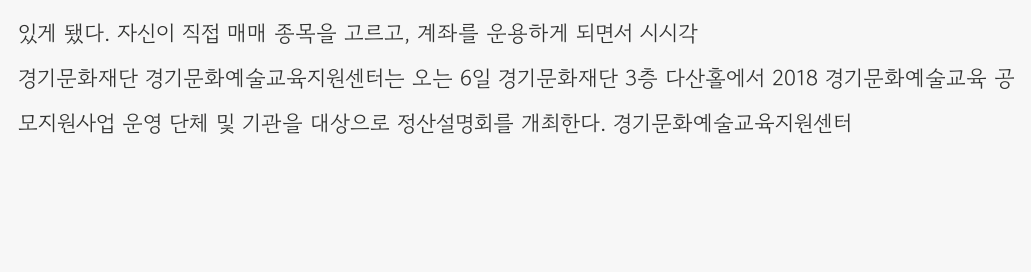있게 됐다. 자신이 직접 매매 종목을 고르고, 계좌를 운용하게 되면서 시시각
경기문화재단 경기문화예술교육지원센터는 오는 6일 경기문화재단 3층 다산홀에서 2018 경기문화예술교육 공모지원사업 운영 단체 및 기관을 대상으로 정산설명회를 개최한다. 경기문화예술교육지원센터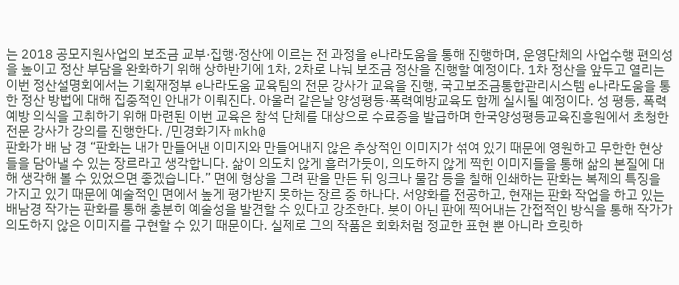는 2018 공모지원사업의 보조금 교부·집행·정산에 이르는 전 과정을 e나라도움을 통해 진행하며, 운영단체의 사업수행 편의성을 높이고 정산 부담을 완화하기 위해 상하반기에 1차, 2차로 나눠 보조금 정산을 진행할 예정이다. 1차 정산을 앞두고 열리는 이번 정산설명회에서는 기획재정부 e나라도움 교육팀의 전문 강사가 교육을 진행, 국고보조금통합관리시스템 e나라도움을 통한 정산 방법에 대해 집중적인 안내가 이뤄진다. 아울러 같은날 양성평등·폭력예방교육도 함께 실시될 예정이다. 성 평등, 폭력 예방 의식을 고취하기 위해 마련된 이번 교육은 참석 단체를 대상으로 수료증을 발급하며 한국양성평등교육진흥원에서 초청한 전문 강사가 강의를 진행한다. /민경화기자 mkh@
판화가 배 남 경 “판화는 내가 만들어낸 이미지와 만들어내지 않은 추상적인 이미지가 섞여 있기 때문에 영원하고 무한한 현상들을 담아낼 수 있는 장르라고 생각합니다. 삶이 의도치 않게 흘러가듯이, 의도하지 않게 찍힌 이미지들을 통해 삶의 본질에 대해 생각해 볼 수 있었으면 좋겠습니다.” 면에 형상을 그려 판을 만든 뒤 잉크나 물감 등을 칠해 인쇄하는 판화는 복제의 특징을 가지고 있기 때문에 예술적인 면에서 높게 평가받지 못하는 장르 중 하나다. 서양화를 전공하고, 현재는 판화 작업을 하고 있는 배남경 작가는 판화를 통해 충분히 예술성을 발견할 수 있다고 강조한다. 붓이 아닌 판에 찍어내는 간접적인 방식을 통해 작가가 의도하지 않은 이미지를 구현할 수 있기 때문이다. 실제로 그의 작품은 회화처럼 정교한 표현 뿐 아니라 흐릿하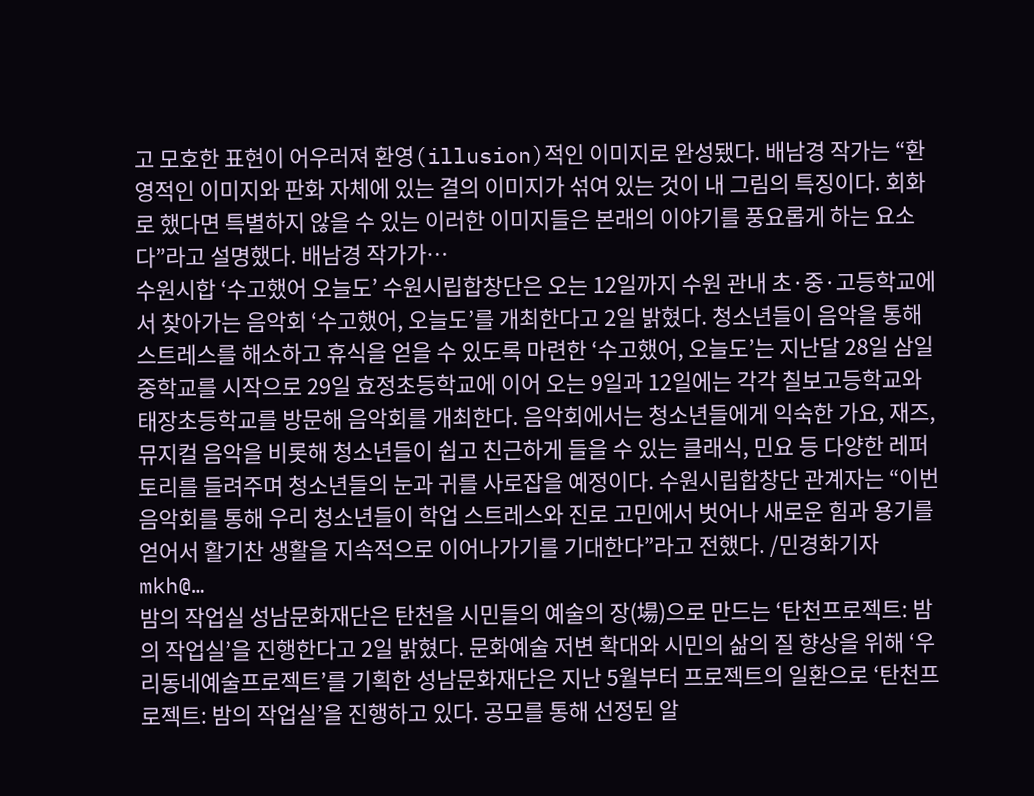고 모호한 표현이 어우러져 환영(illusion)적인 이미지로 완성됐다. 배남경 작가는 “환영적인 이미지와 판화 자체에 있는 결의 이미지가 섞여 있는 것이 내 그림의 특징이다. 회화로 했다면 특별하지 않을 수 있는 이러한 이미지들은 본래의 이야기를 풍요롭게 하는 요소다”라고 설명했다. 배남경 작가가…
수원시합 ‘수고했어 오늘도’ 수원시립합창단은 오는 12일까지 수원 관내 초·중·고등학교에서 찾아가는 음악회 ‘수고했어, 오늘도’를 개최한다고 2일 밝혔다. 청소년들이 음악을 통해 스트레스를 해소하고 휴식을 얻을 수 있도록 마련한 ‘수고했어, 오늘도’는 지난달 28일 삼일중학교를 시작으로 29일 효정초등학교에 이어 오는 9일과 12일에는 각각 칠보고등학교와 태장초등학교를 방문해 음악회를 개최한다. 음악회에서는 청소년들에게 익숙한 가요, 재즈, 뮤지컬 음악을 비롯해 청소년들이 쉽고 친근하게 들을 수 있는 클래식, 민요 등 다양한 레퍼토리를 들려주며 청소년들의 눈과 귀를 사로잡을 예정이다. 수원시립합창단 관계자는 “이번 음악회를 통해 우리 청소년들이 학업 스트레스와 진로 고민에서 벗어나 새로운 힘과 용기를 얻어서 활기찬 생활을 지속적으로 이어나가기를 기대한다”라고 전했다. /민경화기자 mkh@…
밤의 작업실 성남문화재단은 탄천을 시민들의 예술의 장(場)으로 만드는 ‘탄천프로젝트: 밤의 작업실’을 진행한다고 2일 밝혔다. 문화예술 저변 확대와 시민의 삶의 질 향상을 위해 ‘우리동네예술프로젝트’를 기획한 성남문화재단은 지난 5월부터 프로젝트의 일환으로 ‘탄천프로젝트: 밤의 작업실’을 진행하고 있다. 공모를 통해 선정된 알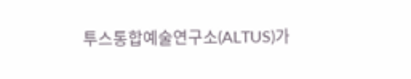투스통합예술연구소(ALTUS)가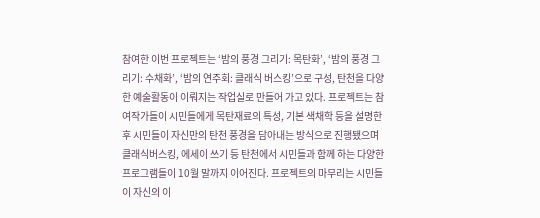참여한 이번 프로젝트는 ‘밤의 풍경 그리기: 목탄화’, ‘밤의 풍경 그리기: 수채화’, ‘밤의 연주회: 클래식 버스킹’으로 구성, 탄천을 다양한 예술활동이 이뤄지는 작업실로 만들어 가고 있다. 프로젝트는 참여작가들이 시민들에게 목탄재료의 특성, 기본 색채학 등을 설명한 후 시민들이 자신만의 탄천 풍경을 담아내는 방식으로 진행됐으며 클래식버스킹, 에세이 쓰기 등 탄천에서 시민들과 함께 하는 다양한 프로그램들이 10월 말까지 이어진다. 프로젝트의 마무리는 시민들이 자신의 이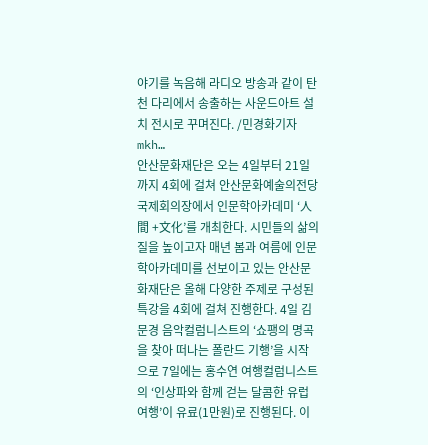야기를 녹음해 라디오 방송과 같이 탄천 다리에서 송출하는 사운드아트 설치 전시로 꾸며진다. /민경화기자 mkh…
안산문화재단은 오는 4일부터 21일까지 4회에 걸쳐 안산문화예술의전당 국제회의장에서 인문학아카데미 ‘人間 +文化’를 개최한다. 시민들의 삶의 질을 높이고자 매년 봄과 여름에 인문학아카데미를 선보이고 있는 안산문화재단은 올해 다양한 주제로 구성된 특강을 4회에 걸쳐 진행한다. 4일 김문경 음악컬럼니스트의 ‘쇼팽의 명곡을 찾아 떠나는 폴란드 기행’을 시작으로 7일에는 홍수연 여행컬럼니스트의 ‘인상파와 함께 걷는 달콤한 유럽 여행’이 유료(1만원)로 진행된다. 이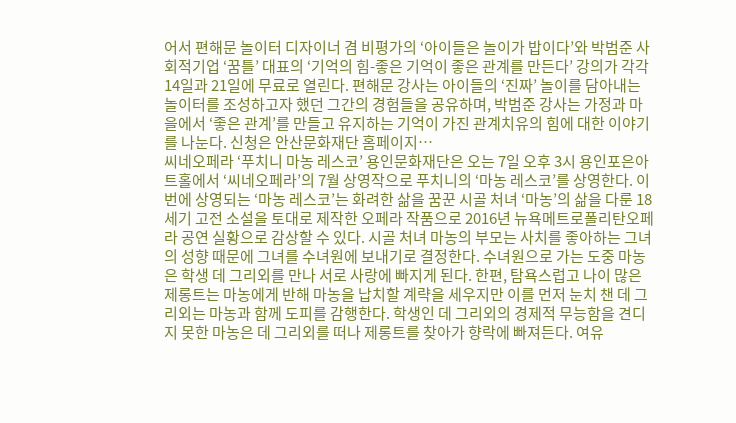어서 편해문 놀이터 디자이너 겸 비평가의 ‘아이들은 놀이가 밥이다’와 박범준 사회적기업 ‘꿈틀’ 대표의 ‘기억의 힘-좋은 기억이 좋은 관계를 만든다’ 강의가 각각 14일과 21일에 무료로 열린다. 편해문 강사는 아이들의 ‘진짜’ 놀이를 담아내는 놀이터를 조성하고자 했던 그간의 경험들을 공유하며, 박범준 강사는 가정과 마을에서 ‘좋은 관계’를 만들고 유지하는 기억이 가진 관계치유의 힘에 대한 이야기를 나눈다. 신청은 안산문화재단 홈페이지…
씨네오페라 ‘푸치니 마농 레스코’ 용인문화재단은 오는 7일 오후 3시 용인포은아트홀에서 ‘씨네오페라’의 7월 상영작으로 푸치니의 ‘마농 레스코’를 상영한다. 이번에 상영되는 ‘마농 레스코’는 화려한 삶을 꿈꾼 시골 처녀 ‘마농’의 삶을 다룬 18세기 고전 소설을 토대로 제작한 오페라 작품으로 2016년 뉴욕메트로폴리탄오페라 공연 실황으로 감상할 수 있다. 시골 처녀 마농의 부모는 사치를 좋아하는 그녀의 성향 때문에 그녀를 수녀원에 보내기로 결정한다. 수녀원으로 가는 도중 마농은 학생 데 그리외를 만나 서로 사랑에 빠지게 된다. 한편, 탐욕스럽고 나이 많은 제롱트는 마농에게 반해 마농을 납치할 계략을 세우지만 이를 먼저 눈치 챈 데 그리외는 마농과 함께 도피를 감행한다. 학생인 데 그리외의 경제적 무능함을 견디지 못한 마농은 데 그리외를 떠나 제롱트를 찾아가 향락에 빠져든다. 여유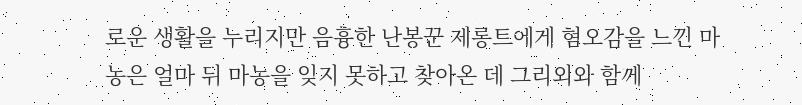로운 생활을 누리지만 음흉한 난봉꾼 제롱트에게 혐오감을 느낀 마농은 얼마 뒤 마농을 잊지 못하고 찾아온 데 그리외와 함께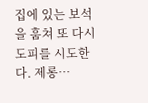집에 있는 보석을 훔쳐 또 다시 도피를 시도한다. 제롱…